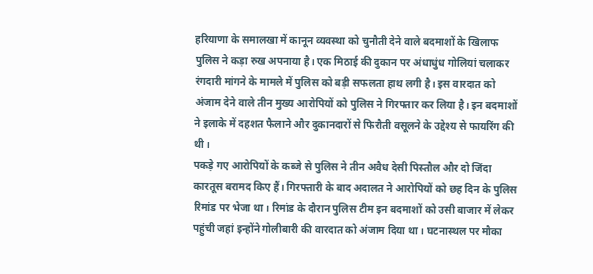हरियाणा के समालखा में कानून व्यवस्था को चुनौती देने वाले बदमाशों के खिलाफ पुलिस ने कड़ा रुख अपनाया है। एक मिठाई की दुकान पर अंधाधुंध गोलियां चलाकर रंगदारी मांगने के मामले में पुलिस को बड़ी सफलता हाथ लगी है। इस वारदात को अंजाम देने वाले तीन मुख्य आरोपियों को पुलिस ने गिरफ्तार कर लिया है। इन बदमाशों ने इलाके में दहशत फैलाने और दुकानदारों से फिरौती वसूलने के उद्देश्य से फायरिंग की थी।
पकड़े गए आरोपियों के कब्जे से पुलिस ने तीन अवैध देसी पिस्तौल और दो जिंदा कारतूस बरामद किए हैं। गिरफ्तारी के बाद अदालत ने आरोपियों को छह दिन के पुलिस रिमांड पर भेजा था। रिमांड के दौरान पुलिस टीम इन बदमाशों को उसी बाजार में लेकर पहुंची जहां इन्होंने गोलीबारी की वारदात को अंजाम दिया था। घटनास्थल पर मौका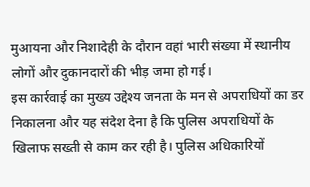मुआयना और निशादेही के दौरान वहां भारी संख्या में स्थानीय लोगों और दुकानदारों की भीड़ जमा हो गई।
इस कार्रवाई का मुख्य उद्देश्य जनता के मन से अपराधियों का डर निकालना और यह संदेश देना है कि पुलिस अपराधियों के खिलाफ सख्ती से काम कर रही है। पुलिस अधिकारियों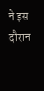ने इस दौरान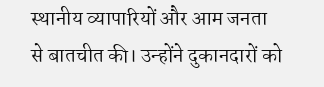स्थानीय व्यापारियों और आम जनता से बातचीत की। उन्होंने दुकानदारों को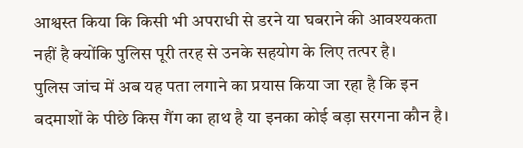आश्वस्त किया कि किसी भी अपराधी से डरने या घबराने की आवश्यकता नहीं है क्योंकि पुलिस पूरी तरह से उनके सहयोग के लिए तत्पर है।
पुलिस जांच में अब यह पता लगाने का प्रयास किया जा रहा है कि इन बदमाशों के पीछे किस गैंग का हाथ है या इनका कोई बड़ा सरगना कौन है।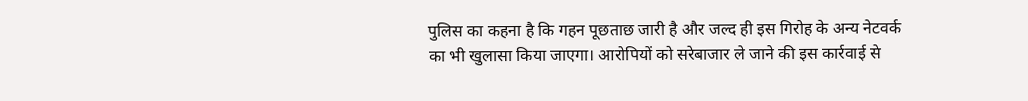पुलिस का कहना है कि गहन पूछताछ जारी है और जल्द ही इस गिरोह के अन्य नेटवर्क का भी खुलासा किया जाएगा। आरोपियों को सरेबाजार ले जाने की इस कार्रवाई से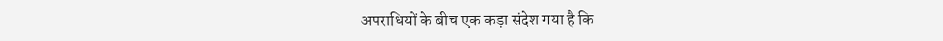अपराधियों के बीच एक कड़ा संदेश गया है कि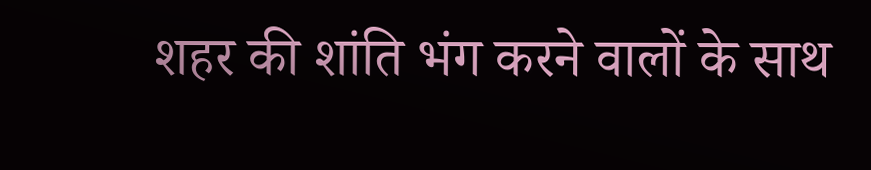शहर की शांति भंग करने वालों के साथ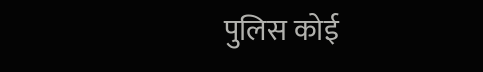पुलिस कोई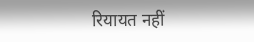रियायत नहीं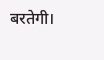बरतेगी।